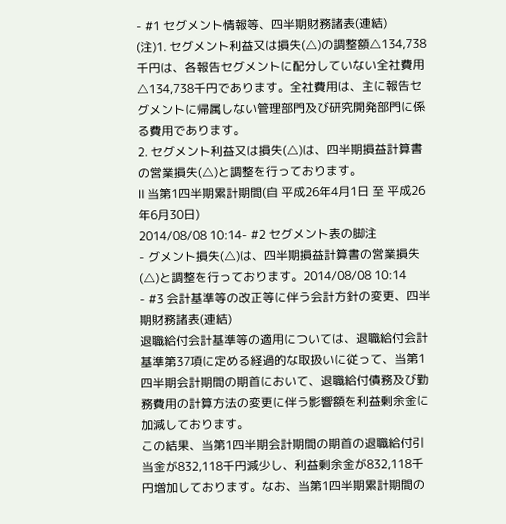- #1 セグメント情報等、四半期財務諸表(連結)
(注)1. セグメント利益又は損失(△)の調整額△134,738千円は、各報告セグメントに配分していない全社費用△134,738千円であります。全社費用は、主に報告セグメントに帰属しない管理部門及び研究開発部門に係る費用であります。
2. セグメント利益又は損失(△)は、四半期損益計算書の営業損失(△)と調整を行っております。
Ⅱ 当第1四半期累計期間(自 平成26年4月1日 至 平成26年6月30日)
2014/08/08 10:14- #2 セグメント表の脚注
- グメント損失(△)は、四半期損益計算書の営業損失(△)と調整を行っております。2014/08/08 10:14
- #3 会計基準等の改正等に伴う会計方針の変更、四半期財務諸表(連結)
退職給付会計基準等の適用については、退職給付会計基準第37項に定める経過的な取扱いに従って、当第1四半期会計期間の期首において、退職給付債務及び勤務費用の計算方法の変更に伴う影響額を利益剰余金に加減しております。
この結果、当第1四半期会計期間の期首の退職給付引当金が832,118千円減少し、利益剰余金が832,118千円増加しております。なお、当第1四半期累計期間の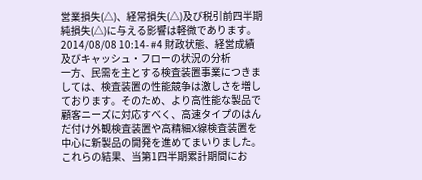営業損失(△)、経常損失(△)及び税引前四半期純損失(△)に与える影響は軽微であります。
2014/08/08 10:14- #4 財政状態、経営成績及びキャッシュ・フローの状況の分析
一方、民需を主とする検査装置事業につきましては、検査装置の性能競争は激しさを増しております。そのため、より高性能な製品で顧客ニーズに対応すべく、高速タイプのはんだ付け外観検査装置や高精細X線検査装置を中心に新製品の開発を進めてまいりました。
これらの結果、当第1四半期累計期間にお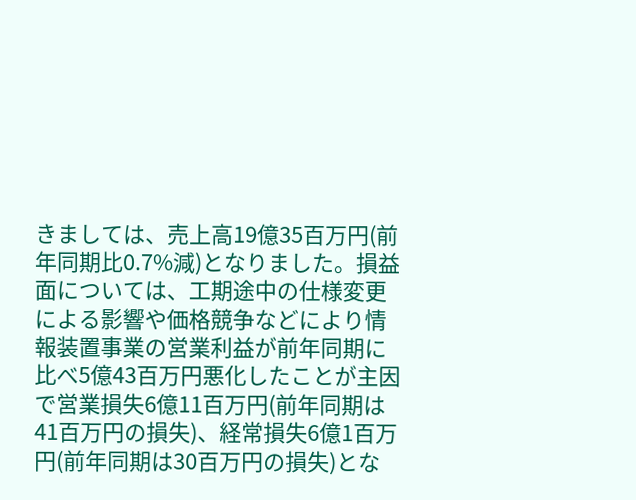きましては、売上高19億35百万円(前年同期比0.7%減)となりました。損益面については、工期途中の仕様変更による影響や価格競争などにより情報装置事業の営業利益が前年同期に比べ5億43百万円悪化したことが主因で営業損失6億11百万円(前年同期は41百万円の損失)、経常損失6億1百万円(前年同期は30百万円の損失)とな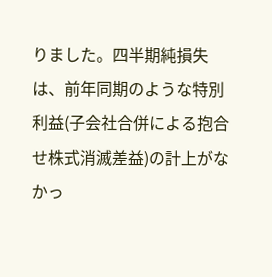りました。四半期純損失は、前年同期のような特別利益(子会社合併による抱合せ株式消滅差益)の計上がなかっ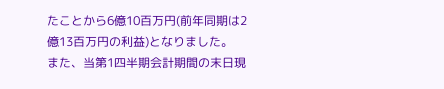たことから6億10百万円(前年同期は2億13百万円の利益)となりました。
また、当第1四半期会計期間の末日現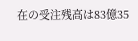在の受注残高は83億35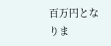百万円となりま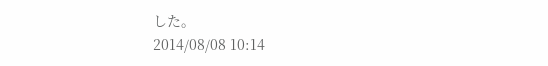した。
2014/08/08 10:14